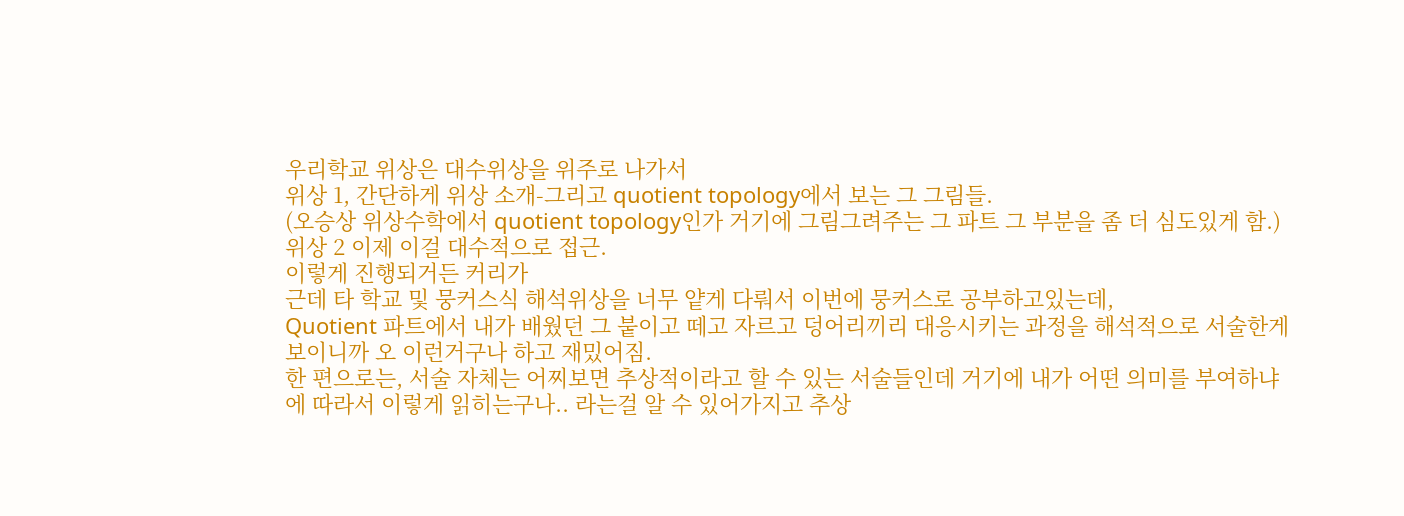우리학교 위상은 대수위상을 위주로 나가서
위상 1, 간단하게 위상 소개-그리고 quotient topology에서 보는 그 그림들.
(오승상 위상수학에서 quotient topology인가 거기에 그림그려주는 그 파트 그 부분을 좀 더 심도있게 함.)
위상 2 이제 이걸 대수적으로 접근.
이렇게 진행되거든 커리가
근데 타 학교 및 뭉커스식 해석위상을 너무 얕게 다뤄서 이번에 뭉커스로 공부하고있는데,
Quotient 파트에서 내가 배웠던 그 붙이고 떼고 자르고 덩어리끼리 대응시키는 과정을 해석적으로 서술한게 보이니까 오 이런거구나 하고 재밌어짐.
한 편으로는, 서술 자체는 어찌보면 추상적이라고 할 수 있는 서술들인데 거기에 내가 어떤 의미를 부여하냐에 따라서 이렇게 읽히는구나.. 라는걸 알 수 있어가지고 추상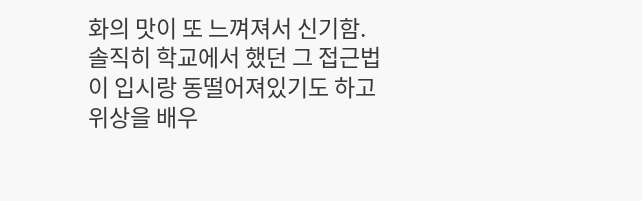화의 맛이 또 느껴져서 신기함.
솔직히 학교에서 했던 그 접근법이 입시랑 동떨어져있기도 하고 위상을 배우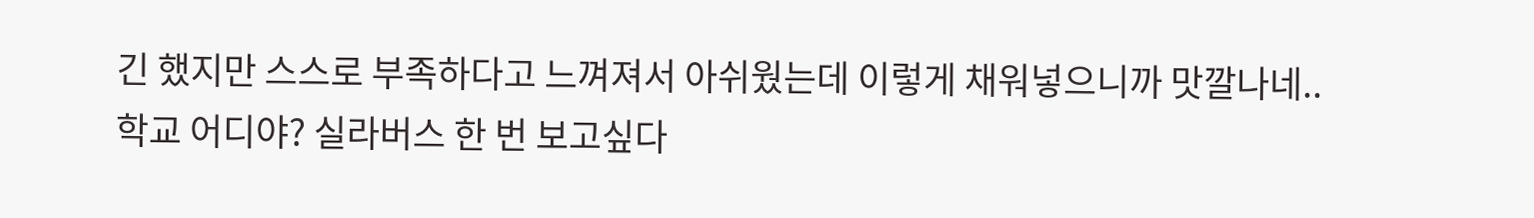긴 했지만 스스로 부족하다고 느껴져서 아쉬웠는데 이렇게 채워넣으니까 맛깔나네..
학교 어디야? 실라버스 한 번 보고싶다